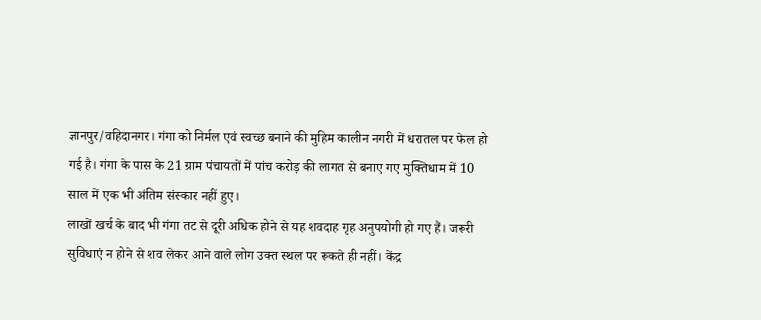ज्ञानपुर/वहिदानगर। गंगा को निर्मल एवं स्वच्छ बनाने की मुहिम कालीन नगरी में धरातल पर फेल हो गई है। गंगा के पास के 21 ग्राम पंचायतों में पांच करोड़ की लागत से बनाए गए मुक्तिधाम में 10 साल में एक भी अंतिम संस्कार नहीं हुए।
लाखों खर्च के बाद भी गंगा तट से दूरी अधिक होने से यह शवदाह गृह अनुपयोगी हो गए हैं। जरूरी सुविधाएं न होने से शव लेकर आने वाले लोग उक्त स्थल पर रूकते ही नहीं। केंद्र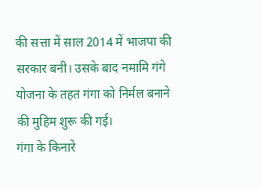की सत्ता में साल 2014 में भाजपा की सरकार बनी। उसके बाद नमामि गंगे योजना के तहत गंगा को निर्मल बनाने की मुहिम शुरू की गई।
गंगा के किनारे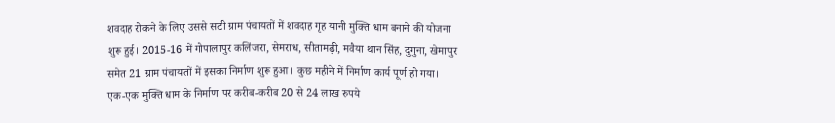शवदाह रोकने के लिए उससे सटी ग्राम पंचायतों में शवदाह गृह यानी मुक्ति धाम बनाने की योजना शुरू हुई। 2015-16 में गोपालापुर कलिंजरा, सेमराध, सीतामढ़ी, मवैया थान सिंह, दुगुना, खेमापुर समेत 21 ग्राम पंचायतों में इसका निर्माण शुरू हुआ। कुछ महीने में निर्माण कार्य पूर्ण हो गया। एक-एक मुक्ति धाम के निर्माण पर करीब-करीब 20 से 24 लाख रुपये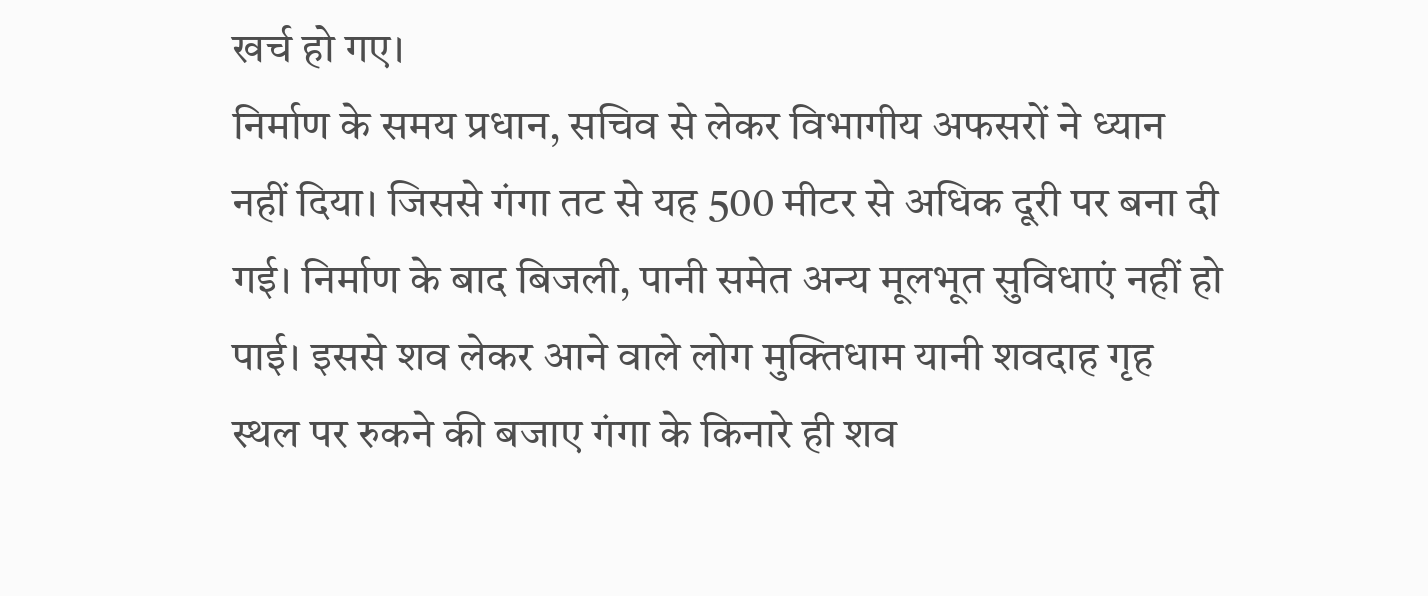खर्च हो गए।
निर्माण के समय प्रधान, सचिव से लेकर विभागीय अफसरों ने ध्यान नहीं दिया। जिससे गंगा तट से यह 500 मीटर से अधिक दूरी पर बना दी गई। निर्माण के बाद बिजली, पानी समेत अन्य मूलभूत सुविधाएं नहीं हो पाई। इससे शव लेकर आने वाले लोग मुक्तिधाम यानी शवदाह गृह स्थल पर रुकने की बजाए गंगा के किनारे ही शव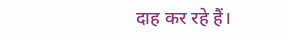दाह कर रहे हैं।